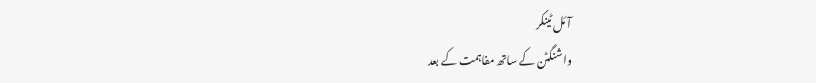آئل ٹینکر
واشنگٹن کے ساتھ مفاہمت کے بعد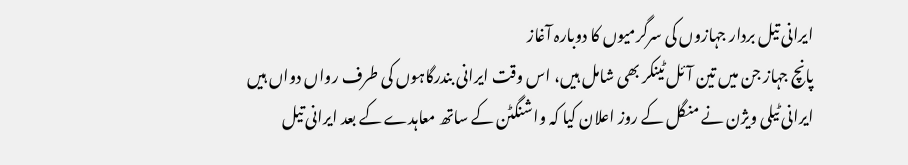ایرانی تیل بردار جہازوں کی سرگرمیوں کا دوبارہ آغاز
پانچ جہاز جن میں تین آئل ٹینکر بھی شامل ہیں، اس وقت ایرانی بندرگاہوں کی طرف رواں دواں ہیں
ایرانی ٹیلی ویژن نے منگل کے روز اعلان کیا کہ واشنگٹن کے ساتھ معاہدے کے بعد ایرانی تیل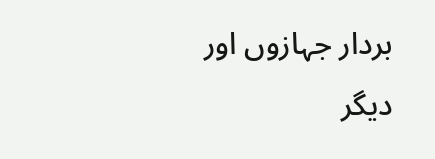بردار جہازوں اور دیگر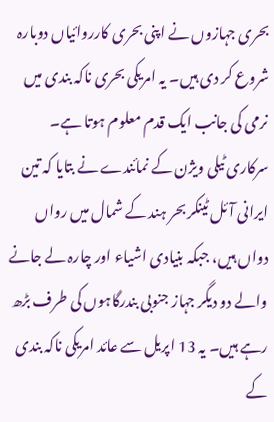بحری جہازوں نے اپنی بحری کارروائیاں دوبارہ شروع کر دی ہیں۔ یہ امریکی بحری ناکہ بندی میں نرمی کی جانب ایک قدم معلوم ہوتا ہے۔ سرکاری ٹیلی ویژن کے نمائندے نے بتایا کہ تین ایرانی آئل ٹینکر بحر ہند کے شمال میں رواں دواں ہیں، جبکہ بنیادی اشیاء اور چارہ لے جانے والے دو دیگر جہاز جنوبی بندرگاہوں کی طرف بڑھ رہے ہیں۔ یہ 13 اپریل سے عائد امریکی ناکہ بندی کے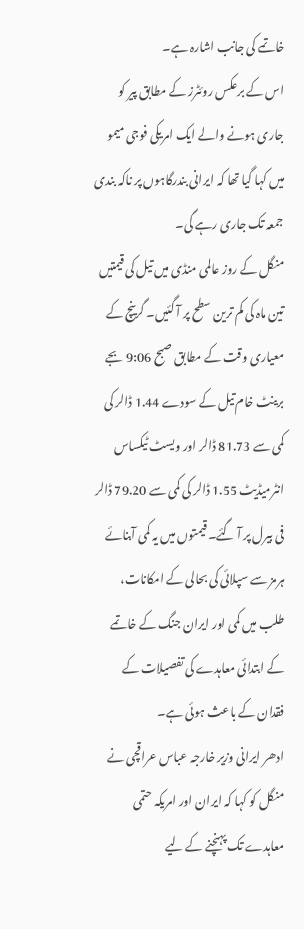خاتمے کی جانب اشارہ ہے۔
اس کے برعکس روئٹرز کے مطابق پیر کو جاری ہونے والے ایک امریکی فوجی میمو میں کہا گیا تھا کہ ایرانی بندرگاہوں پر ناکہ بندی جمعہ تک جاری رہے گی۔
منگل کے روز عالمی منڈی میں تیل کی قیمتیں تین ماہ کی کم ترین سطح پر آ گئیں۔ گرینچ کے معیاری وقت کے مطابق صبح 9:06 بجے برینٹ خام تیل کے سودے 1.44 ڈالر کی کمی سے 81.73 ڈالر اور ویسٹ ٹیکساس انٹرمیڈیٹ 1.55 ڈالر کی کمی سے 79.20 ڈالر فی بیرل پر آ گئے۔ قیمتوں میں یہ کمی آبنائے ہرمز سے سپلائی کی بحالی کے امکانات، طلب میں کمی اور ایران جنگ کے خاتمے کے ابتدائی معاہدے کی تفصیلات کے فقدان کے باعث ہوئی ہے۔
ادھر ایرانی وزیر خارجہ عباس عراقچی نے منگل کو کہا کہ ایران اور امریکہ حتمی معاہدے تک پہنچنے کے لیے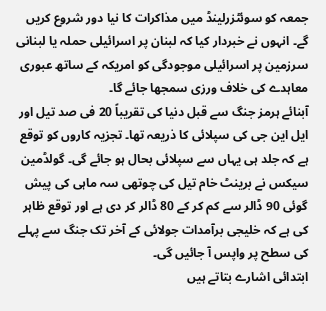جمعہ کو سوئٹزرلینڈ میں مذاکرات کا نیا دور شروع کریں گے۔ انہوں نے خبردار کیا کہ لبنان پر اسرائیلی حملہ یا لبنانی سرزمین پر اسرائیلی موجودگی کو امریکہ کے ساتھ عبوری معاہدے کی خلاف ورزی سمجھا جائے گا۔
آبنائے ہرمز جنگ سے قبل دنیا کی تقریباً 20 فی صد تیل اور ایل این جی کی سپلائی کا ذریعہ تھا۔ تجزیہ کاروں کو توقع ہے کہ جلد ہی یہاں سے سپلائی بحال ہو جائے گی۔ گولڈمین سیکس نے برینٹ خام تیل کی چوتھی سہ ماہی کی پیش گوئی 90 ڈالر سے کم کر کے 80 ڈالر کر دی ہے اور توقع ظاہر کی ہے کہ خلیجی برآمدات جولائی کے آخر تک جنگ سے پہلے کی سطح پر واپس آ جائیں گی۔
ابتدائی اشارے بتاتے ہیں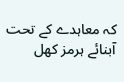کہ معاہدے کے تحت آبنائے ہرمز کھل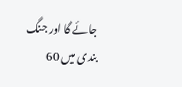جائے گا اور جنگ بندی میں 60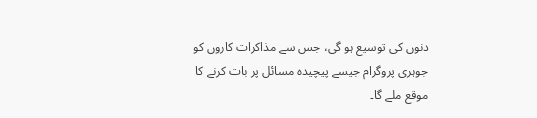دنوں کی توسیع ہو گی، جس سے مذاکرات کاروں کو جوہری پروگرام جیسے پیچیدہ مسائل پر بات کرنے کا موقع ملے گا۔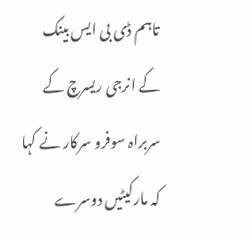تاہم ڈی بی ایس بینک کے انرجی ریسرچ کے سربراہ سوفرو سرکار نے کہا کہ مارکیٹیں دوسرے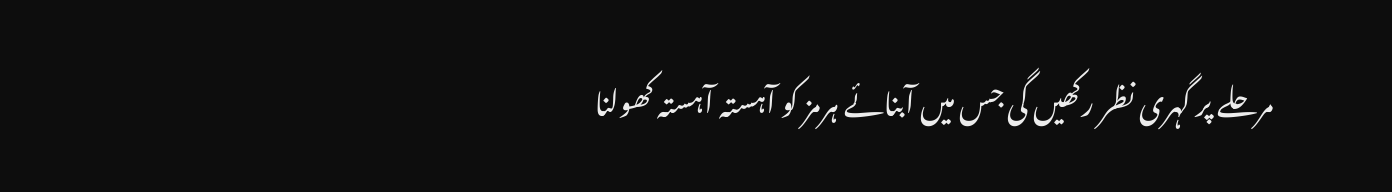مرحلے پر گہری نظر رکھیں گی جس میں آبنائے ہرمز کو آہستہ آہستہ کھولنا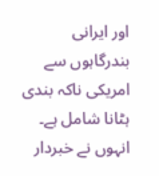اور ایرانی بندرگاہوں سے امریکی ناکہ بندی ہٹانا شامل ہے۔ انہوں نے خبردار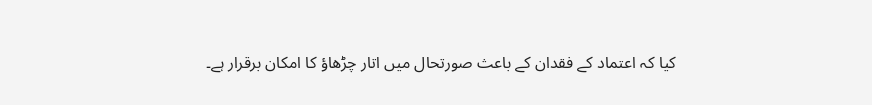کیا کہ اعتماد کے فقدان کے باعث صورتحال میں اتار چڑھاؤ کا امکان برقرار ہے۔